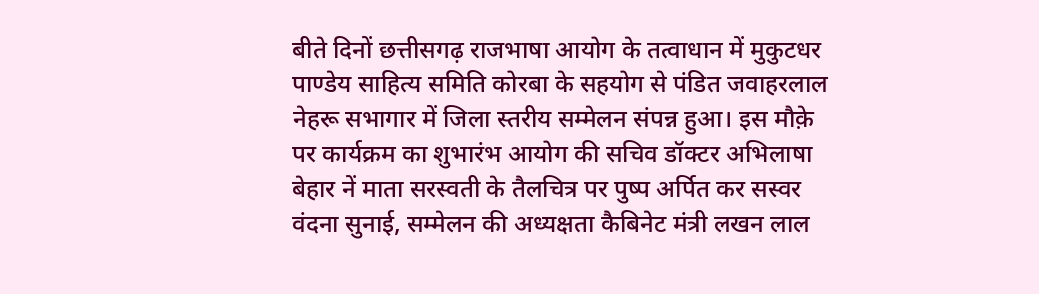बीते दिनों छत्तीसगढ़ राजभाषा आयोग के तत्वाधान में मुकुटधर पाण्डेय साहित्य समिति कोरबा के सहयोग से पंडित जवाहरलाल नेहरू सभागार में जिला स्तरीय सम्मेलन संपन्न हुआ। इस मौक़े पर कार्यक्रम का शुभारंभ आयोग की सचिव डॉक्टर अभिलाषा बेहार नें माता सरस्वती के तैलचित्र पर पुष्प अर्पित कर सस्वर वंदना सुनाई, सम्मेलन की अध्यक्षता कैबिनेट मंत्री लखन लाल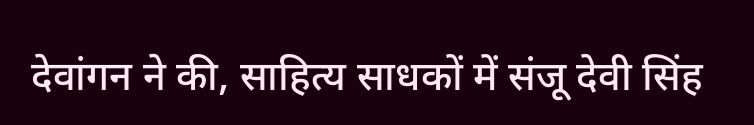देवांगन ने की, साहित्य साधकों में संजू देवी सिंह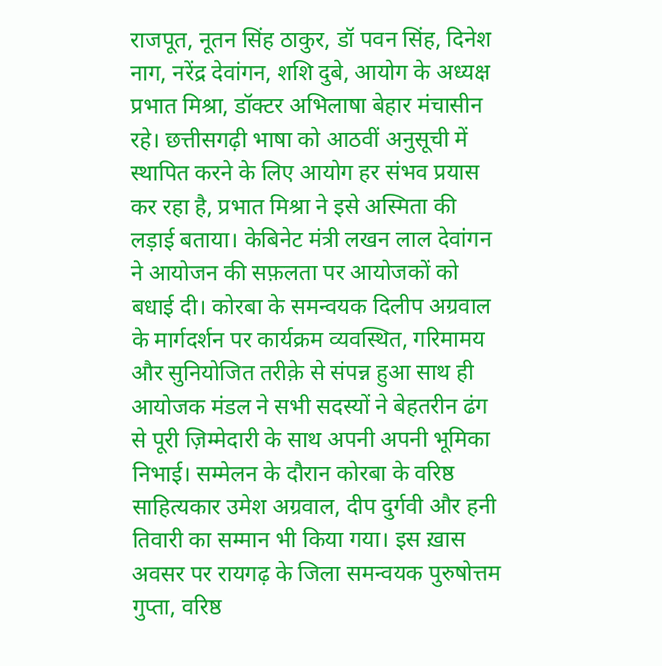राजपूत, नूतन सिंह ठाकुर, डॉ पवन सिंह, दिनेश नाग, नरेंद्र देवांगन, शशि दुबे, आयोग के अध्यक्ष प्रभात मिश्रा, डॉक्टर अभिलाषा बेहार मंचासीन रहे। छत्तीसगढ़ी भाषा को आठवीं अनुसूची में स्थापित करने के लिए आयोग हर संभव प्रयास कर रहा है, प्रभात मिश्रा ने इसे अस्मिता की लड़ाई बताया। केबिनेट मंत्री लखन लाल देवांगन ने आयोजन की सफ़लता पर आयोजकों को बधाई दी। कोरबा के समन्वयक दिलीप अग्रवाल के मार्गदर्शन पर कार्यक्रम व्यवस्थित, गरिमामय और सुनियोजित तरीक़े से संपन्न हुआ साथ ही आयोजक मंडल ने सभी सदस्यों ने बेहतरीन ढंग से पूरी ज़िम्मेदारी के साथ अपनी अपनी भूमिका निभाई। सम्मेलन के दौरान कोरबा के वरिष्ठ साहित्यकार उमेश अग्रवाल, दीप दुर्गवी और हनी तिवारी का सम्मान भी किया गया। इस ख़ास अवसर पर रायगढ़ के जिला समन्वयक पुरुषोत्तम गुप्ता, वरिष्ठ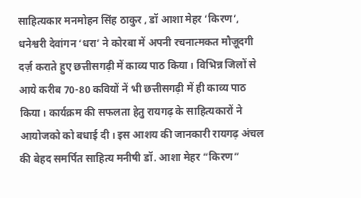साहित्यकार मनमोहन सिंह ठाकुर , डॉ आशा मेहर ‘किरण’, धनेश्वरी देवांगन ‘धरा’ ने कोरबा में अपनी रचनात्मकत मौज़ूदगी दर्ज़ कराते हुए छत्तीसगढ़ी में काव्य पाठ किया। विभिन्न जिलों से आये करीब 70-80 कवियों नें भी छत्तीसगढ़ी में ही काव्य पाठ किया। कार्यक्रम की सफलता हेतु रायगढ़ के साहित्यकारों ने आयोजको को बधाई दी। इस आशय की जानकारी रायगढ़ अंचल की बेहद समर्पित साहित्य मनीषी डॉ. आशा मेहर “किरण”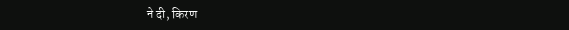ने दी, किरण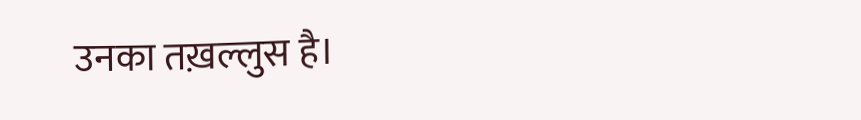उनका तख़ल्लुस है।